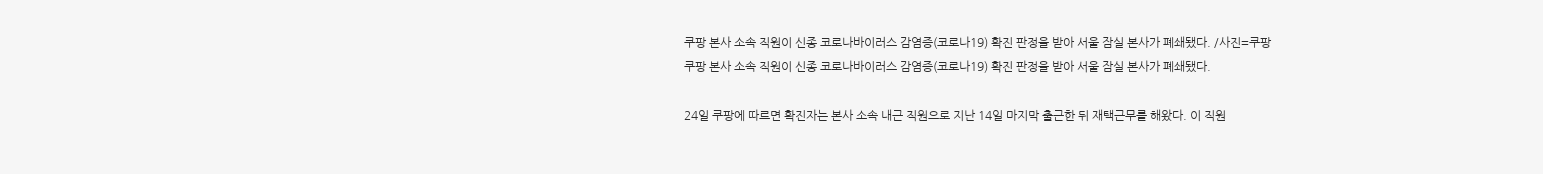쿠팡 본사 소속 직원이 신종 코로나바이러스 감염증(코로나19) 확진 판정을 받아 서울 잠실 본사가 폐쇄됐다. /사진=쿠팡
쿠팡 본사 소속 직원이 신종 코로나바이러스 감염증(코로나19) 확진 판정을 받아 서울 잠실 본사가 폐쇄됐다.

24일 쿠팡에 따르면 확진자는 본사 소속 내근 직원으로 지난 14일 마지막 출근한 뒤 재택근무를 해왔다. 이 직원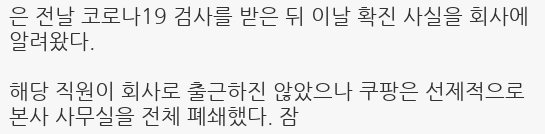은 전날 코로나19 검사를 받은 뒤 이날 확진 사실을 회사에 알려왔다.

해당 직원이 회사로 출근하진 않았으나 쿠팡은 선제적으로 본사 사무실을 전체 폐쇄했다. 잠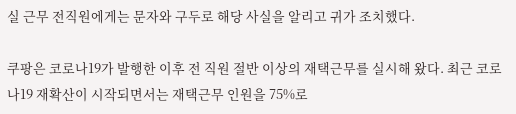실 근무 전직원에게는 문자와 구두로 해당 사실을 알리고 귀가 조치했다.

쿠팡은 코로나19가 발행한 이후 전 직원 절반 이상의 재택근무를 실시해 왔다. 최근 코로나19 재확산이 시작되면서는 재택근무 인원을 75%로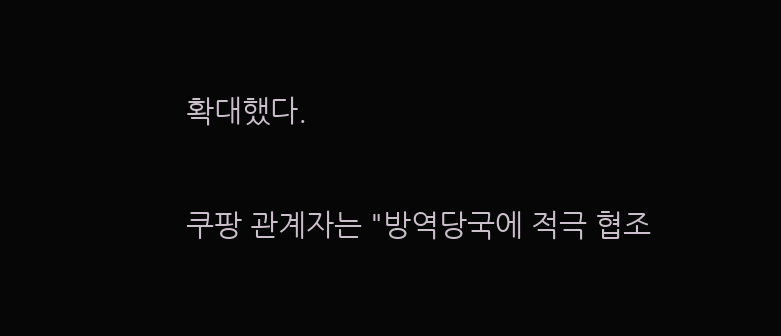확대했다.

쿠팡 관계자는 "방역당국에 적극 협조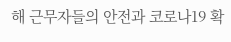해 근무자들의 안전과 코로나19 확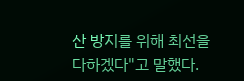산 방지를 위해 최선을 다하겠다"고 말했다.